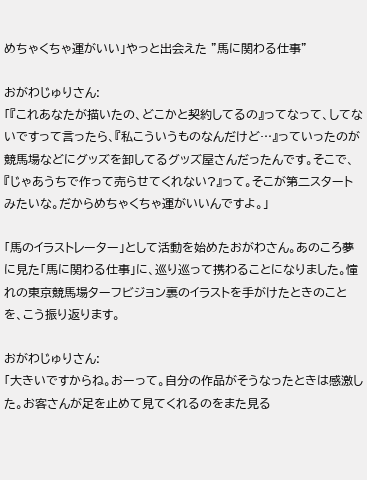めちゃくちゃ運がいい」やっと出会えた "馬に関わる仕事"

おがわじゅりさん:
「『これあなたが描いたの、どこかと契約してるの』ってなって、してないですって言ったら、『私こういうものなんだけど…』っていったのが競馬場などにグッズを卸してるグッズ屋さんだったんです。そこで、『じゃあうちで作って売らせてくれない?』って。そこが第二スタートみたいな。だからめちゃくちゃ運がいいんですよ。」

「馬のイラストレーター」として活動を始めたおがわさん。あのころ夢に見た「馬に関わる仕事」に、巡り巡って携わることになりました。憧れの東京競馬場ターフビジョン裏のイラストを手がけたときのことを、こう振り返ります。

おがわじゅりさん:
「大きいですからね。おーって。自分の作品がそうなったときは感激した。お客さんが足を止めて見てくれるのをまた見る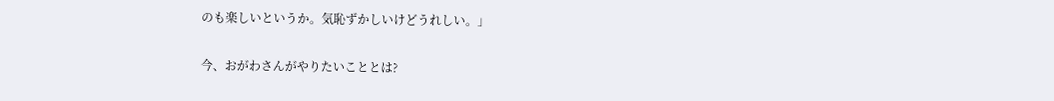のも楽しいというか。気恥ずかしいけどうれしい。」

今、おがわさんがやりたいこととは?